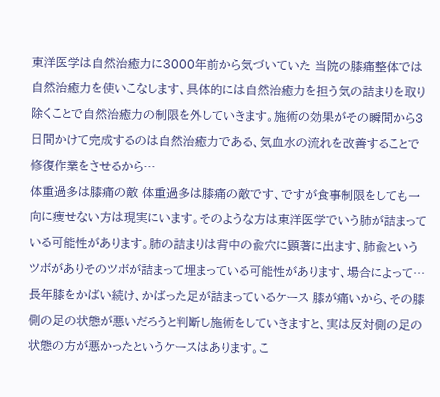東洋医学は自然治癒力に3000年前から気づいていた 当院の膝痛整体では自然治癒力を使いこなします、具体的には自然治癒力を担う気の詰まりを取り除くことで自然治癒力の制限を外していきます。施術の効果がその瞬間から3日間かけて完成するのは自然治癒力である、気血水の流れを改善することで修復作業をさせるから…
体重過多は膝痛の敵 体重過多は膝痛の敵です、ですが食事制限をしても一向に痩せない方は現実にいます。そのような方は東洋医学でいう肺が詰まっている可能性があります。肺の詰まりは背中の兪穴に顕著に出ます、肺兪というツボがありそのツボが詰まって埋まっている可能性があります、場合によって…
長年膝をかばい続け、かばった足が詰まっているケース 膝が痛いから、その膝側の足の状態が悪いだろうと判断し施術をしていきますと、実は反対側の足の状態の方が悪かったというケースはあります。こ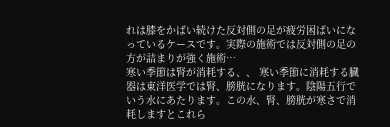れは膝をかばい続けた反対側の足が疲労困ぱいになっているケースです。実際の施術では反対側の足の方が詰まりが強く施術…
寒い季節は腎が消耗する、、 寒い季節に消耗する臓器は東洋医学では腎、膀胱になります。陰陽五行でいう水にあたります。この水、腎、膀胱が寒さで消耗しますとこれら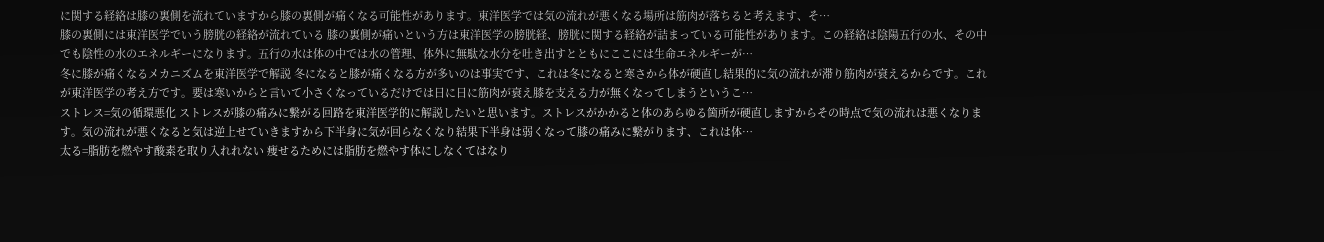に関する経絡は膝の裏側を流れていますから膝の裏側が痛くなる可能性があります。東洋医学では気の流れが悪くなる場所は筋肉が落ちると考えます、そ…
膝の裏側には東洋医学でいう膀胱の経絡が流れている 膝の裏側が痛いという方は東洋医学の膀胱経、膀胱に関する経絡が詰まっている可能性があります。この経絡は陰陽五行の水、その中でも陰性の水のエネルギーになります。五行の水は体の中では水の管理、体外に無駄な水分を吐き出すとともにここには生命エネルギーが…
冬に膝が痛くなるメカニズムを東洋医学で解説 冬になると膝が痛くなる方が多いのは事実です、これは冬になると寒さから体が硬直し結果的に気の流れが滞り筋肉が衰えるからです。これが東洋医学の考え方です。要は寒いからと言いて小さくなっているだけでは日に日に筋肉が衰え膝を支える力が無くなってしまうというこ…
ストレス=気の循環悪化 ストレスが膝の痛みに繋がる回路を東洋医学的に解説したいと思います。ストレスがかかると体のあらゆる箇所が硬直しますからその時点で気の流れは悪くなります。気の流れが悪くなると気は逆上せていきますから下半身に気が回らなくなり結果下半身は弱くなって膝の痛みに繋がります、これは体…
太る=脂肪を燃やす酸素を取り入れれない 痩せるためには脂肪を燃やす体にしなくてはなり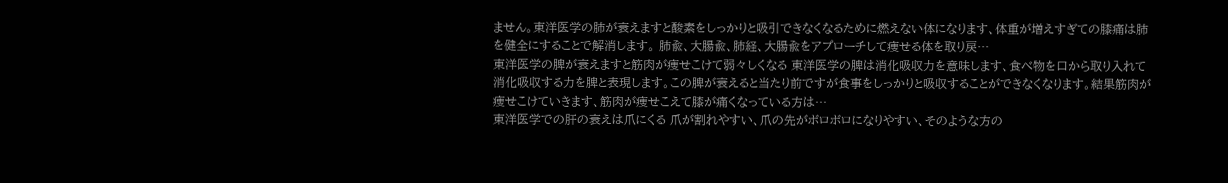ません。東洋医学の肺が衰えますと酸素をしっかりと吸引できなくなるために燃えない体になります、体重が増えすぎての膝痛は肺を健全にすることで解消します。 肺兪、大腸兪、肺経、大腸兪をアプローチして痩せる体を取り戻…
東洋医学の脾が衰えますと筋肉が痩せこけて弱々しくなる 東洋医学の脾は消化吸収力を意味します、食べ物を口から取り入れて消化吸収する力を脾と表現します。この脾が衰えると当たり前ですが食事をしっかりと吸収することができなくなります。結果筋肉が痩せこけていきます、筋肉が痩せこえて膝が痛くなっている方は…
東洋医学での肝の衰えは爪にくる 爪が割れやすい、爪の先がボロボロになりやすい、そのような方の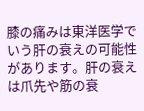膝の痛みは東洋医学でいう肝の衰えの可能性があります。肝の衰えは爪先や筋の衰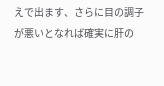えで出ます、さらに目の調子が悪いとなれば確実に肝の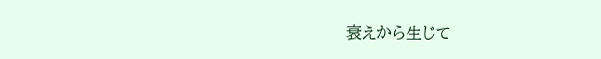衰えから生じて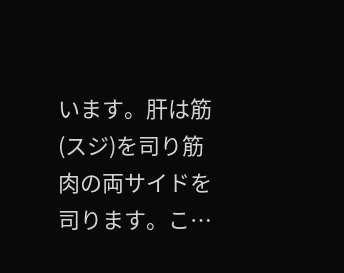います。肝は筋(スジ)を司り筋肉の両サイドを司ります。こ…